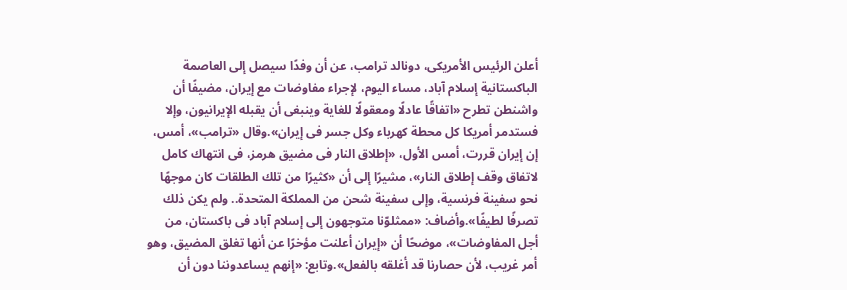أعلن الرئيس الأمريكى، دونالد ترامب، عن أن وفدًا سيصل إلى العاصمة الباكستانية إسلام آباد، مساء اليوم، لإجراء مفاوضات مع إيران، مضيفًا أن واشنطن تطرح «اتفاقًا عادلًا ومعقولًا للغاية وينبغى أن يقبله الإيرانيون، وإلا فستدمر أمريكا كل محطة كهرباء وكل جسر فى إيران».وقال «ترامب»، أمس، إن إيران قررت، أمس الأول، «إطلاق النار فى مضيق هرمز، فى انتهاك كامل لاتفاق وقف إطلاق النار»، مشيرًا إلى أن «كثيرًا من تلك الطلقات كان موجهًا نحو سفينة فرنسية، وإلى سفينة شحن من المملكة المتحدة.. ولم يكن ذلك تصرفًا لطيفًا».وأضاف: «ممثلوّنا متوجهون إلى إسلام آباد فى باكستان، من أجل المفاوضات»، موضحًا أن «إيران أعلنت مؤخرًا عن أنها تغلق المضيق، وهو أمر غريب، لأن حصارنا قد أغلقه بالفعل».وتابع: «إنهم يساعدوننا دون أن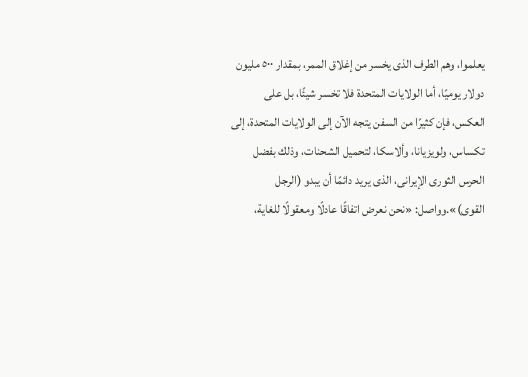يعلموا، وهم الطرف الذى يخسر من إغلاق الممر، بمقدار ٥٠٠ مليون دولار يوميًا، أما الولايات المتحدة فلا تخسر شيئًا، بل على العكس، فإن كثيرًا من السفن يتجه الآن إلى الولايات المتحدة، إلى تكساس، ولويزيانا، وألاسكا، لتحميل الشحنات، وذلك بفضل الحرس الثورى الإيرانى، الذى يريد دائمًا أن يبدو (الرجل القوى)».وواصل: «نحن نعرض اتفاقًا عادلًا ومعقولًا للغاية،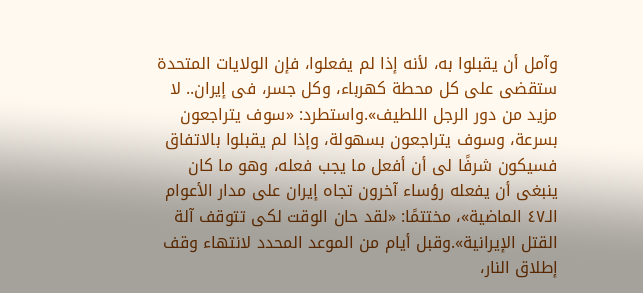وآمل أن يقبلوا به، لأنه إذا لم يفعلوا، فإن الولايات المتحدة ستقضى على كل محطة كهرباء، وكل جسر، فى إيران.. لا مزيد من دور الرجل اللطيف».واستطرد: «سوف يتراجعون بسرعة، وسوف يتراجعون بسهولة، وإذا لم يقبلوا بالاتفاق فسيكون شرفًا لى أن أفعل ما يجب فعله، وهو ما كان ينبغى أن يفعله رؤساء آخرون تجاه إيران على مدار الأعوام الـ٤٧ الماضية»، مختتمًا: «لقد حان الوقت لكى تتوقف آلة القتل الإيرانية».وقبل أيام من الموعد المحدد لانتهاء وقف إطلاق النار،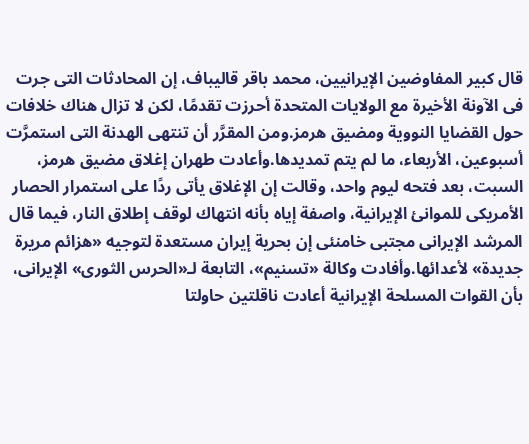قال كبير المفاوضين الإيرانيين، محمد باقر قاليباف، إن المحادثات التى جرت فى الآونة الأخيرة مع الولايات المتحدة أحرزت تقدمًا، لكن لا تزال هناك خلافات حول القضايا النووية ومضيق هرمز.ومن المقرَّر أن تنتهى الهدنة التى استمرَّت أسبوعين، الأربعاء، ما لم يتم تمديدها.وأعادت طهران إغلاق مضيق هرمز، السبت، بعد فتحه ليوم واحد، وقالت إن الإغلاق يأتى ردًا على استمرار الحصار الأمريكى للموانئ الإيرانية، واصفة إياه بأنه انتهاك لوقف إطلاق النار، فيما قال المرشد الإيرانى مجتبى خامنئى إن بحرية إيران مستعدة لتوجيه «هزائم مريرة جديدة» لأعدائها.وأفادت وكالة «تسنيم»، التابعة لـ«الحرس الثورى» الإيرانى، بأن القوات المسلحة الإيرانية أعادت ناقلتين حاولتا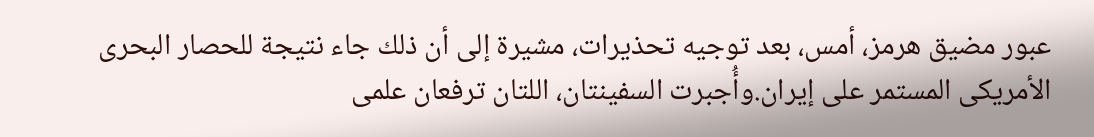عبور مضيق هرمز، أمس، بعد توجيه تحذيرات، مشيرة إلى أن ذلك جاء نتيجة للحصار البحرى الأمريكى المستمر على إيران.وأُجبرت السفينتان، اللتان ترفعان علمى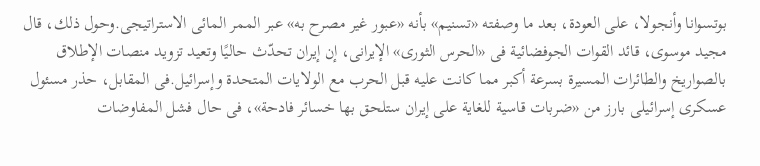بوتسوانا وأنجولا، على العودة، بعد ما وصفته «تسنيم» بأنه «عبور غير مصرح به» عبر الممر المائى الاستراتيجى.وحول ذلك، قال مجيد موسوى، قائد القوات الجوفضائية فى «الحرس الثورى» الإيرانى، إن إيران تحدّث حاليًا وتعيد تزويد منصات الإطلاق بالصواريخ والطائرات المسيرة بسرعة أكبر مما كانت عليه قبل الحرب مع الولايات المتحدة وإسرائيل.فى المقابل، حذر مسئول عسكرى إسرائيلى بارز من «ضربات قاسية للغاية على إيران ستلحق بها خسائر فادحة»، فى حال فشل المفاوضات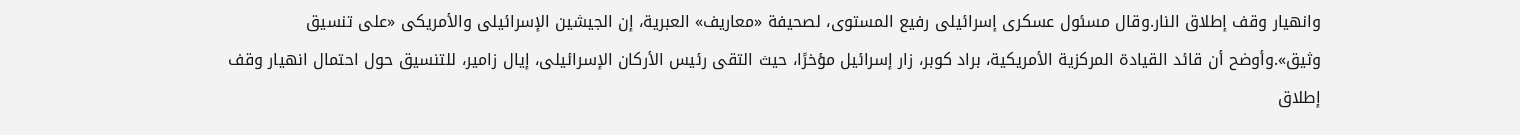وانهيار وقف إطلاق النار.وقال مسئول عسكرى إسرائيلى رفيع المستوى، لصحيفة «معاريف» العبرية، إن الجيشين الإسرائيلى والأمريكى «على تنسيق وثيق».وأوضح أن قائد القيادة المركزية الأمريكية، براد كوبر، زار إسرائيل مؤخرًا، حيث التقى رئيس الأركان الإسرائيلى، إيال زامير، للتنسيق حول احتمال انهيار وقف إطلاق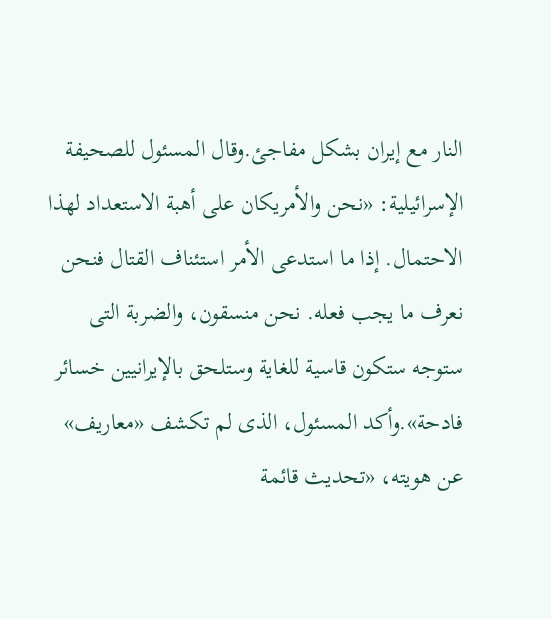النار مع إيران بشكل مفاجئ.وقال المسئول للصحيفة الإسرائيلية: «نحن والأمريكان على أهبة الاستعداد لهذا الاحتمال. إذا ما استدعى الأمر استئناف القتال فنحن نعرف ما يجب فعله. نحن منسقون، والضربة التى ستوجه ستكون قاسية للغاية وستلحق بالإيرانيين خسائر فادحة».وأكد المسئول، الذى لم تكشف «معاريف» عن هويته، «تحديث قائمة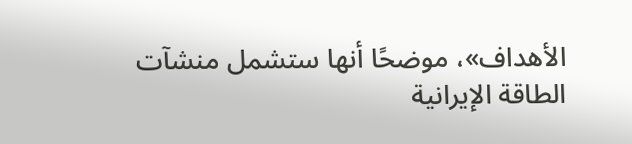الأهداف»، موضحًا أنها ستشمل منشآت الطاقة الإيرانية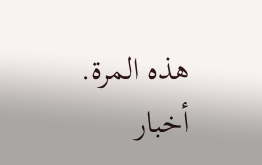هذه المرة.
أخبار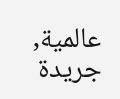عالمية, جريدة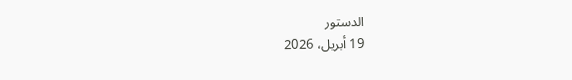الدستور
19 أبريل، 2026